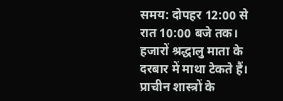समय: दोपहर 12:00 से रात 10:00 बजे तक।
हजारों श्रद्धालु माता के दरबार में माथा टेकते हैं।
प्राचीन शास्त्रों के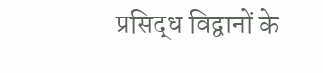प्रसिद्ध विद्वानों के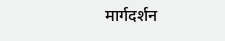मार्गदर्शन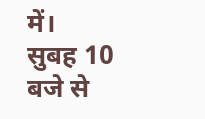में।
सुबह 10 बजे से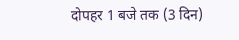दोपहर 1 बजे तक (3 दिन)